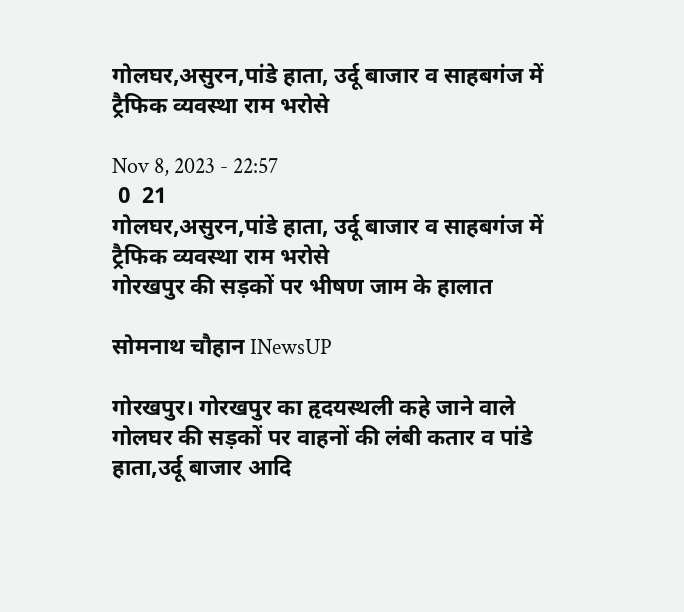गोलघर,असुरन,पांडे हाता, उर्दू बाजार व साहबगंज में ट्रैफिक व्यवस्था राम भरोसे

Nov 8, 2023 - 22:57
 0  21
गोलघर,असुरन,पांडे हाता, उर्दू बाजार व साहबगंज में ट्रैफिक व्यवस्था राम भरोसे
गोरखपुर की सड़कों पर भीषण जाम के हालात

सोमनाथ चौहान INewsUP

गोरखपुर। गोरखपुर का हृदयस्थली कहे जाने वाले गोलघर की सड़कों पर वाहनों की लंबी कतार व पांडे हाता,उर्दू बाजार आदि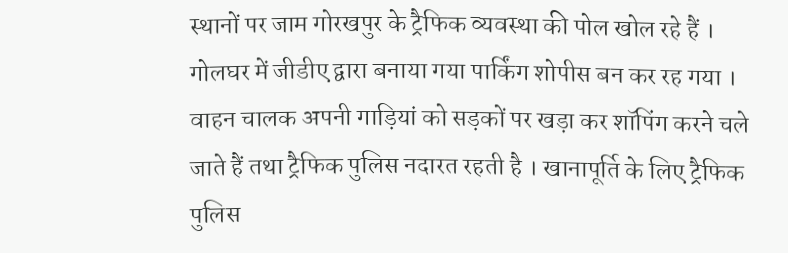स्थानों पर जाम गोरखपुर के ट्रैफिक व्यवस्था की पोल खोल रहे हैं । गोलघर में जीडीए द्वारा बनाया गया पार्किंग शोपीस बन कर रह गया । वाहन चालक अपनी गाड़ियां को सड़कों पर खड़ा कर शॉपिंग करने चले जाते हैं तथा ट्रैफिक पुलिस नदारत रहती है । खानापूर्ति के लिए ट्रैफिक पुलिस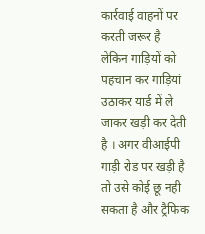कार्रवाई वाहनों पर करती जरूर है लेकिन गाड़ियों को पहचान कर गाड़ियां उठाकर यार्ड में ले जाकर खड़ी कर देती है । अगर वीआईपी गाड़ी रोड पर खड़ी है तो उसे कोई छू नही सकता है और ट्रैफिक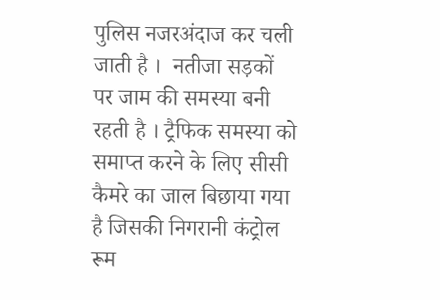पुलिस नजरअंदाज कर चली जाती है ।  नतीजा सड़कों पर जाम की समस्या बनी रहती है । ट्रैफिक समस्या को समाप्त करने के लिए सीसी कैमरे का जाल बिछाया गया है जिसकी निगरानी कंट्रोल रूम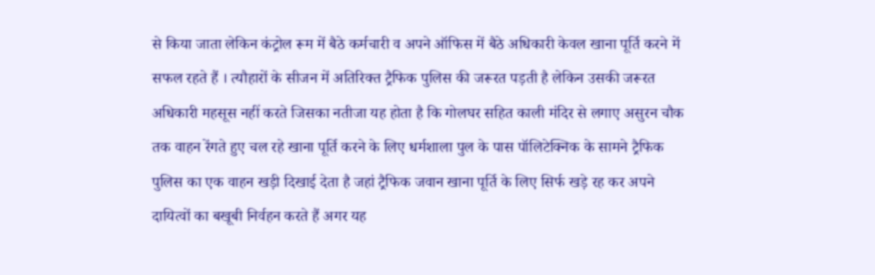से किया जाता लेकिन कंट्रोल रूम में बैठे कर्मचारी व अपने ऑफिस में बैठे अधिकारी केवल खाना पूर्ति करने में सफल रहते हैं । त्यौहारों के सीजन में अतिरिक्त ट्रैफिक पुलिस की जरूरत पड़ती है लेकिन उसकी जरूरत अधिकारी महसूस नहीं करते जिसका नतीजा यह होता है कि गोलघर सहित काली मंदिर से लगाए असुरन चौक तक वाहन रेंगते हुए चल रहे खाना पूर्ति करने के लिए धर्मशाला पुल के पास पॉलिटेक्निक के सामने ट्रैफिक पुलिस का एक वाहन खड़ी दिखाई देता है जहां ट्रैफिक जवान खाना पूर्ति के लिए सिर्फ खड़े रह कर अपने दायित्वों का बखूबी निर्वहन करते हैं अगर यह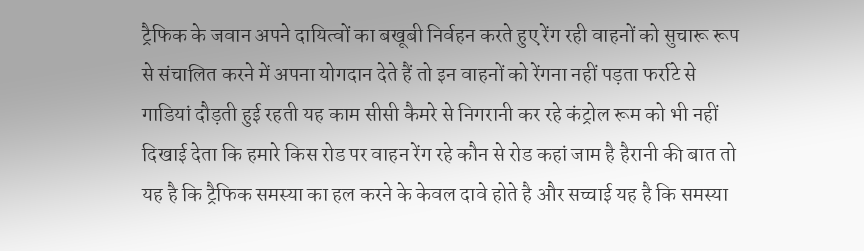ट्रैफिक के जवान अपने दायित्वों का बखूबी निर्वहन करते हुए रेंग रही वाहनों को सुचारू रूप से संचालित करने में अपना योगदान देते हैं तो इन वाहनों को रेंगना नहीं पड़ता फर्राटे से गाडियां दौड़ती हुई रहती यह काम सीसी कैमरे से निगरानी कर रहे कंट्रोल रूम को भी नहीं दिखाई देता कि हमारे किस रोड पर वाहन रेंग रहे कौन से रोड कहां जाम है हैरानी की बात तो यह है कि ट्रैफिक समस्या का हल करने के केवल दावे होते है और सच्चाई यह है कि समस्या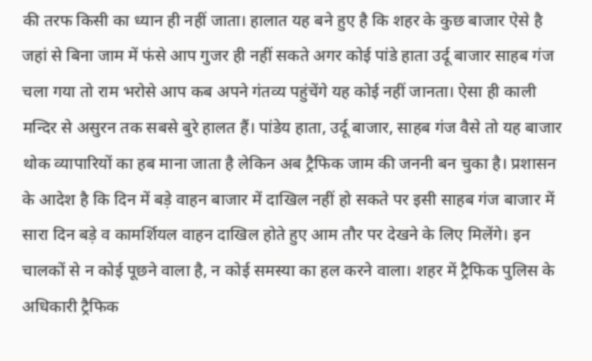की तरफ किसी का ध्यान ही नहीं जाता। हालात यह बने हुए है कि शहर के कुछ बाजार ऐसे है जहां से बिना जाम में फंसे आप गुजर ही नहीं सकते अगर कोई पांडे हाता उर्दू बाजार साहब गंज चला गया तो राम भरोसे आप कब अपने गंतव्य पहुंचेंगे यह कोई नहीं जानता। ऐसा ही काली मन्दिर से असुरन तक सबसे बुरे हालत हैं। पांडेय हाता, उर्दू बाजार, साहब गंज वैसे तो यह बाजार थोक व्यापारियों का हब माना जाता है लेकिन अब ट्रैफिक जाम की जननी बन चुका है। प्रशासन के आदेश है कि दिन में बड़े वाहन बाजार में दाखिल नहीं हो सकते पर इसी साहब गंज बाजार में सारा दिन बड़े व कामर्शियल वाहन दाखिल होते हुए आम तौर पर देखने के लिए मिलेंगे। इन चालकों से न कोई पूछने वाला है, न कोई समस्या का हल करने वाला। शहर में ट्रैफिक पुलिस के अधिकारी ट्रैफिक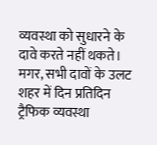व्यवस्था को सुधारने के दावे करते नहीं थकते। मगर, सभी दावों के उलट शहर में दिन प्रतिदिन ट्रैफिक व्यवस्था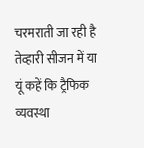चरमराती जा रही है तेव्हारी सीजन में या यूं कहें कि ट्रैफिक व्यवस्था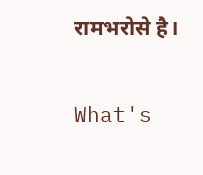रामभरोसे है।

What's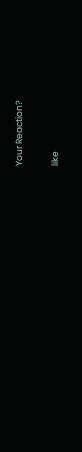Your Reaction?

like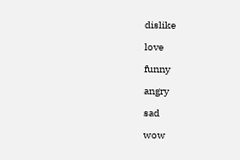dislike

love

funny

angry

sad

wow